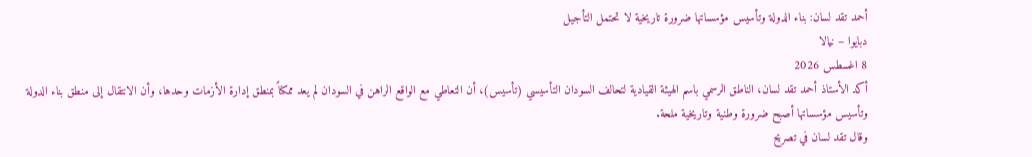أحمد تقد لسان: بناء الدولة وتأسيس مؤسساتها ضرورة تاريخية لا تحتمل التأجيل
دبايوا – نيالا
8 اغسطس 2026
أكد الأستاذ أحمد تقد لسان، الناطق الرسمي باسم الهيئة القيادية لتحالف السودان التأسيسي (تأسيس)، أن التعاطي مع الواقع الراهن في السودان لم يعد ممكناً بمنطق إدارة الأزمات وحدها، وأن الانتقال إلى منطق بناء الدولة وتأسيس مؤسساتها أصبح ضرورة وطنية وتاريخية ملحة.
وقال تقد لسان في تصريح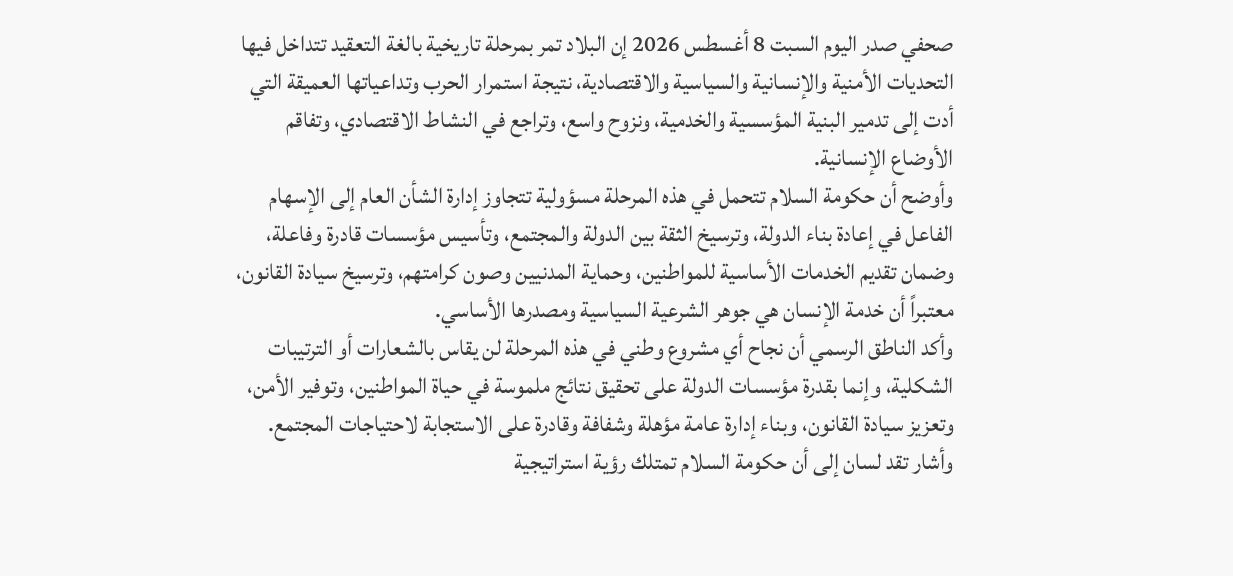صحفي صدر اليوم السبت 8 أغسطس 2026 إن البلاد تمر بمرحلة تاريخية بالغة التعقيد تتداخل فيها التحديات الأمنية والإنسانية والسياسية والاقتصادية، نتيجة استمرار الحرب وتداعياتها العميقة التي أدت إلى تدمير البنية المؤسسية والخدمية، ونزوح واسع، وتراجع في النشاط الاقتصادي، وتفاقم الأوضاع الإنسانية.
وأوضح أن حكومة السلام تتحمل في هذه المرحلة مسؤولية تتجاوز إدارة الشأن العام إلى الإسهام الفاعل في إعادة بناء الدولة، وترسيخ الثقة بين الدولة والمجتمع، وتأسيس مؤسسات قادرة وفاعلة، وضمان تقديم الخدمات الأساسية للمواطنين، وحماية المدنيين وصون كرامتهم، وترسيخ سيادة القانون، معتبراً أن خدمة الإنسان هي جوهر الشرعية السياسية ومصدرها الأساسي.
وأكد الناطق الرسمي أن نجاح أي مشروع وطني في هذه المرحلة لن يقاس بالشعارات أو الترتيبات الشكلية، وإنما بقدرة مؤسسات الدولة على تحقيق نتائج ملموسة في حياة المواطنين، وتوفير الأمن، وتعزيز سيادة القانون، وبناء إدارة عامة مؤهلة وشفافة وقادرة على الاستجابة لاحتياجات المجتمع.
وأشار تقد لسان إلى أن حكومة السلام تمتلك رؤية استراتيجية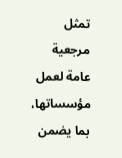تمثل مرجعية عامة لعمل مؤسساتها، بما يضمن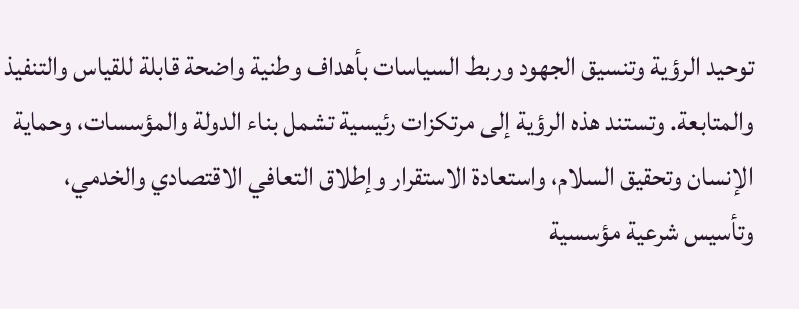توحيد الرؤية وتنسيق الجهود وربط السياسات بأهداف وطنية واضحة قابلة للقياس والتنفيذ والمتابعة. وتستند هذه الرؤية إلى مرتكزات رئيسية تشمل بناء الدولة والمؤسسات، وحماية الإنسان وتحقيق السلام، واستعادة الاستقرار وإطلاق التعافي الاقتصادي والخدمي، وتأسيس شرعية مؤسسية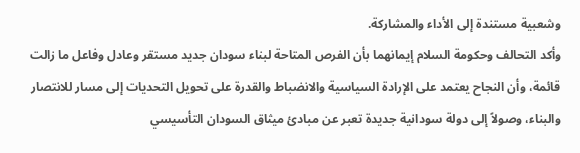وشعبية مستندة إلى الأداء والمشاركة.
وأكد التحالف وحكومة السلام إيمانهما بأن الفرص المتاحة لبناء سودان جديد مستقر وعادل وفاعل ما زالت قائمة، وأن النجاح يعتمد على الإرادة السياسية والانضباط والقدرة على تحويل التحديات إلى مسار للانتصار والبناء، وصولاً إلى دولة سودانية جديدة تعبر عن مبادئ ميثاق السودان التأسيسي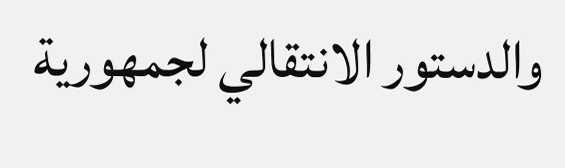والدستور الانتقالي لجمهورية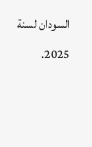السودان لسنة 2025.